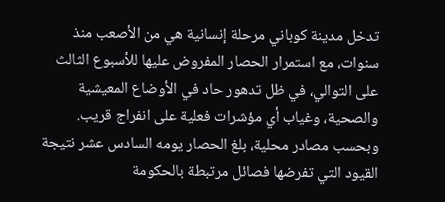تدخل مدينة كوباني مرحلة إنسانية هي من الأصعب منذ سنوات، مع استمرار الحصار المفروض عليها للأسبوع الثالث على التوالي، في ظل تدهور حاد في الأوضاع المعيشية والصحية، وغياب أي مؤشرات فعلية على انفراج قريب.
وبحسب مصادر محلية، بلغ الحصار يومه السادس عشر نتيجة القيود التي تفرضها فصائل مرتبطة بالحكومة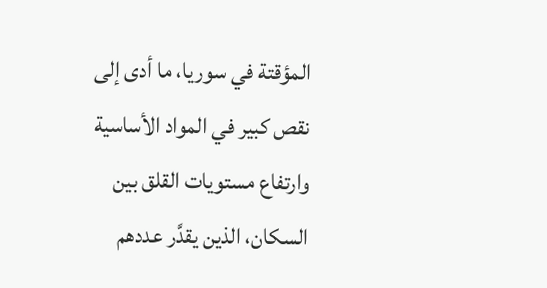المؤقتة في سوريا، ما أدى إلى نقص كبير في المواد الأساسية وارتفاع مستويات القلق بين السكان، الذين يقدَّر عددهم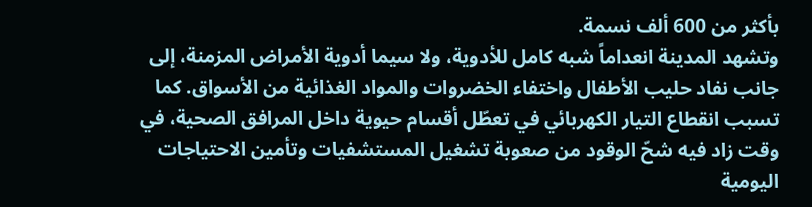بأكثر من 600 ألف نسمة.
وتشهد المدينة انعداماً شبه كامل للأدوية، ولا سيما أدوية الأمراض المزمنة، إلى جانب نفاد حليب الأطفال واختفاء الخضروات والمواد الغذائية من الأسواق. كما تسبب انقطاع التيار الكهربائي في تعطّل أقسام حيوية داخل المرافق الصحية، في وقت زاد فيه شحّ الوقود من صعوبة تشغيل المستشفيات وتأمين الاحتياجات اليومية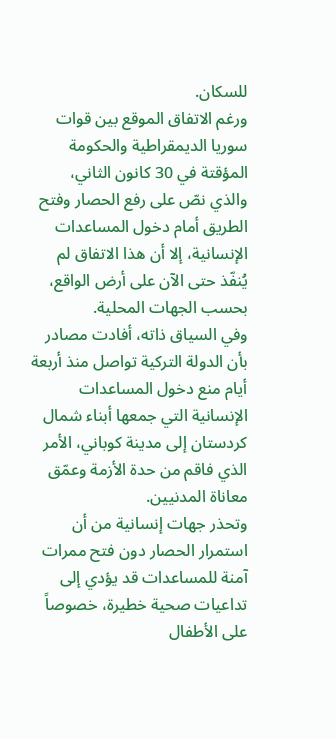للسكان.
ورغم الاتفاق الموقع بين قوات سوريا الديمقراطية والحكومة المؤقتة في 30 كانون الثاني، والذي نصّ على رفع الحصار وفتح الطريق أمام دخول المساعدات الإنسانية، إلا أن هذا الاتفاق لم يُنفّذ حتى الآن على أرض الواقع، بحسب الجهات المحلية.
وفي السياق ذاته، أفادت مصادر بأن الدولة التركية تواصل منذ أربعة أيام منع دخول المساعدات الإنسانية التي جمعها أبناء شمال كردستان إلى مدينة كوباني، الأمر الذي فاقم من حدة الأزمة وعمّق معاناة المدنيين.
وتحذر جهات إنسانية من أن استمرار الحصار دون فتح ممرات آمنة للمساعدات قد يؤدي إلى تداعيات صحية خطيرة، خصوصاً على الأطفال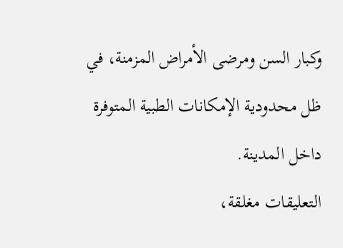وكبار السن ومرضى الأمراض المزمنة، في ظل محدودية الإمكانات الطبية المتوفرة داخل المدينة.
التعليقات مغلقة،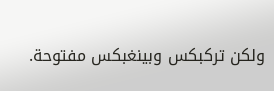ولكن تركبكس وبينغبكس مفتوحة.